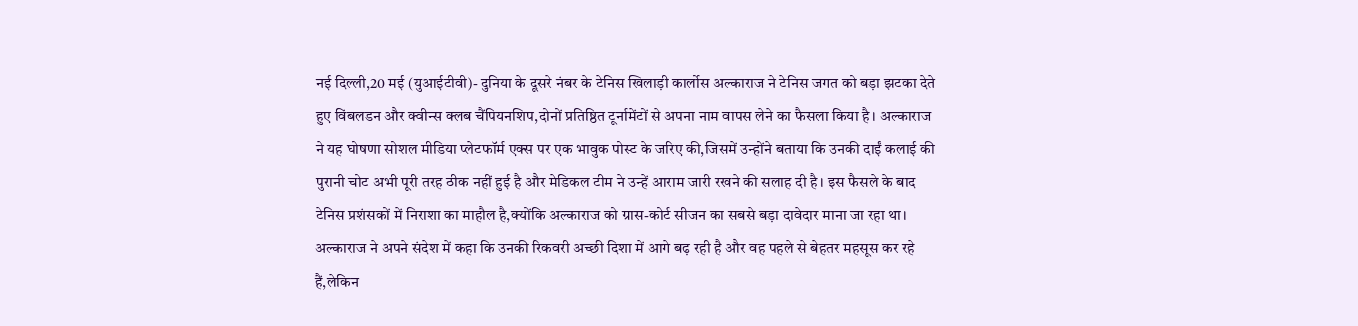नई दिल्ली,20 मई (युआईटीवी)- दुनिया के दूसरे नंबर के टेनिस खिलाड़ी कार्लोस अल्काराज ने टेनिस जगत को बड़ा झटका देते हुए विंबलडन और क्वीन्स क्लब चैंपियनशिप,दोनों प्रतिष्ठित टूर्नामेंटों से अपना नाम वापस लेने का फैसला किया है। अल्काराज ने यह घोषणा सोशल मीडिया प्लेटफॉर्म एक्स पर एक भावुक पोस्ट के जरिए की,जिसमें उन्होंने बताया कि उनकी दाईं कलाई की पुरानी चोट अभी पूरी तरह ठीक नहीं हुई है और मेडिकल टीम ने उन्हें आराम जारी रखने की सलाह दी है। इस फैसले के बाद टेनिस प्रशंसकों में निराशा का माहौल है,क्योंकि अल्काराज को ग्रास-कोर्ट सीजन का सबसे बड़ा दावेदार माना जा रहा था।
अल्काराज ने अपने संदेश में कहा कि उनकी रिकवरी अच्छी दिशा में आगे बढ़ रही है और वह पहले से बेहतर महसूस कर रहे हैं,लेकिन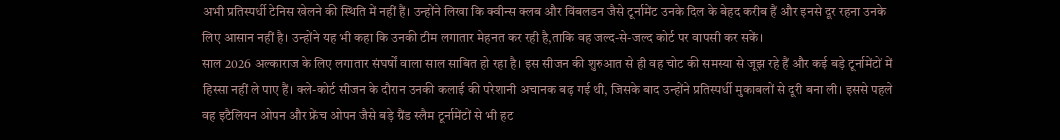अभी प्रतिस्पर्धी टेनिस खेलने की स्थिति में नहीं हैं। उन्होंने लिखा कि क्वीन्स क्लब और विंबलडन जैसे टूर्नामेंट उनके दिल के बेहद करीब हैं और इनसे दूर रहना उनके लिए आसान नहीं है। उन्होंने यह भी कहा कि उनकी टीम लगातार मेहनत कर रही है,ताकि वह जल्द-से-जल्द कोर्ट पर वापसी कर सकें।
साल 2026 अल्काराज के लिए लगातार संघर्षों वाला साल साबित हो रहा है। इस सीजन की शुरुआत से ही वह चोट की समस्या से जूझ रहे हैं और कई बड़े टूर्नामेंटों में हिस्सा नहीं ले पाए हैं। क्ले-कोर्ट सीजन के दौरान उनकी कलाई की परेशानी अचानक बढ़ गई थी, जिसके बाद उन्होंने प्रतिस्पर्धी मुकाबलों से दूरी बना ली। इससे पहले वह इटैलियन ओपन और फ्रेंच ओपन जैसे बड़े ग्रैंड स्लैम टूर्नामेंटों से भी हट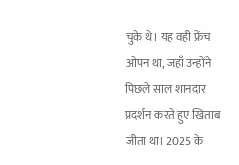चुके थे। यह वही फ्रेंच ओपन था, जहाँ उन्होंने पिछले साल शानदार प्रदर्शन करते हुए खिताब जीता था। 2025 के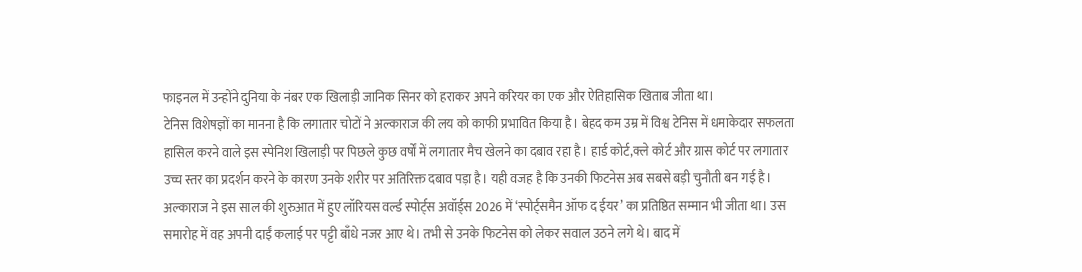फाइनल में उन्होंने दुनिया के नंबर एक खिलाड़ी जानिक सिनर को हराकर अपने करियर का एक और ऐतिहासिक खिताब जीता था।
टेनिस विशेषज्ञों का मानना है कि लगातार चोटों ने अल्काराज की लय को काफी प्रभावित किया है। बेहद कम उम्र में विश्व टेनिस में धमाकेदार सफलता हासिल करने वाले इस स्पेनिश खिलाड़ी पर पिछले कुछ वर्षों में लगातार मैच खेलने का दबाव रहा है। हार्ड कोर्ट,क्ले कोर्ट और ग्रास कोर्ट पर लगातार उच्च स्तर का प्रदर्शन करने के कारण उनके शरीर पर अतिरिक्त दबाव पड़ा है। यही वजह है कि उनकी फिटनेस अब सबसे बड़ी चुनौती बन गई है।
अल्काराज ने इस साल की शुरुआत में हुए लॉरियस वर्ल्ड स्पोर्ट्स अवॉर्ड्स 2026 में ‘स्पोर्ट्समैन ऑफ द ईयर’ का प्रतिष्ठित सम्मान भी जीता था। उस समारोह में वह अपनी दाईं कलाई पर पट्टी बाँधे नजर आए थे। तभी से उनके फिटनेस को लेकर सवाल उठने लगे थे। बाद में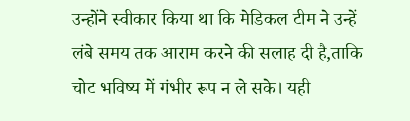उन्होंने स्वीकार किया था कि मेडिकल टीम ने उन्हें लंबे समय तक आराम करने की सलाह दी है,ताकि चोट भविष्य में गंभीर रूप न ले सके। यही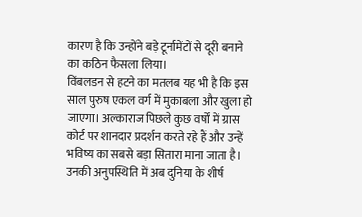कारण है कि उन्होंने बड़े टूर्नामेंटों से दूरी बनाने का कठिन फैसला लिया।
विंबलडन से हटने का मतलब यह भी है कि इस साल पुरुष एकल वर्ग में मुकाबला और खुला हो जाएगा। अल्काराज पिछले कुछ वर्षों में ग्रास कोर्ट पर शानदार प्रदर्शन करते रहे हैं और उन्हें भविष्य का सबसे बड़ा सितारा माना जाता है। उनकी अनुपस्थिति में अब दुनिया के शीर्ष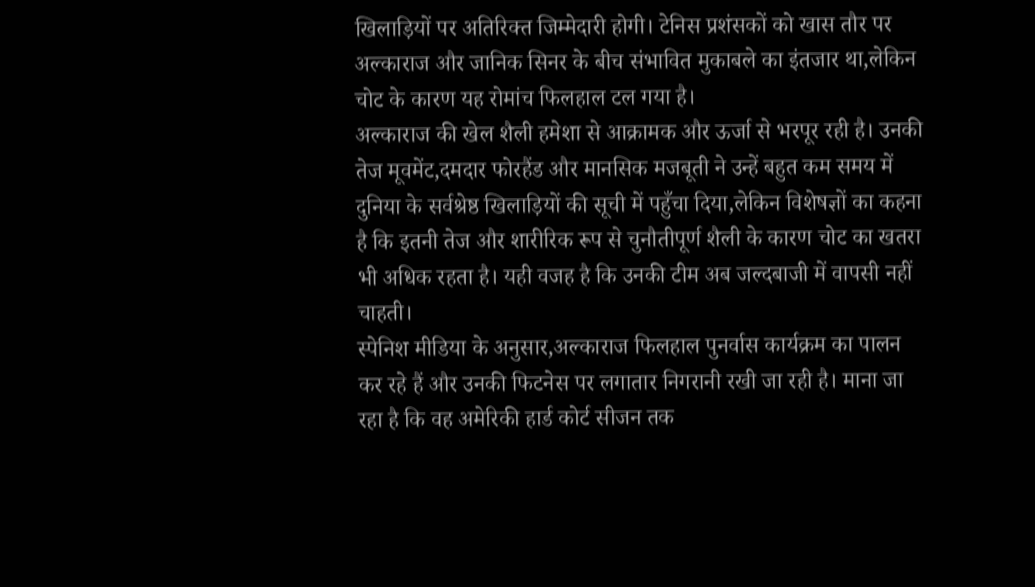खिलाड़ियों पर अतिरिक्त जिम्मेदारी होगी। टेनिस प्रशंसकों को खास तौर पर अल्काराज और जानिक सिनर के बीच संभावित मुकाबले का इंतजार था,लेकिन चोट के कारण यह रोमांच फिलहाल टल गया है।
अल्काराज की खेल शैली हमेशा से आक्रामक और ऊर्जा से भरपूर रही है। उनकी तेज मूवमेंट,दमदार फोरहैंड और मानसिक मजबूती ने उन्हें बहुत कम समय में दुनिया के सर्वश्रेष्ठ खिलाड़ियों की सूची में पहुँचा दिया,लेकिन विशेषज्ञों का कहना है कि इतनी तेज और शारीरिक रूप से चुनौतीपूर्ण शैली के कारण चोट का खतरा भी अधिक रहता है। यही वजह है कि उनकी टीम अब जल्दबाजी में वापसी नहीं चाहती।
स्पेनिश मीडिया के अनुसार,अल्काराज फिलहाल पुनर्वास कार्यक्रम का पालन कर रहे हैं और उनकी फिटनेस पर लगातार निगरानी रखी जा रही है। माना जा रहा है कि वह अमेरिकी हार्ड कोर्ट सीजन तक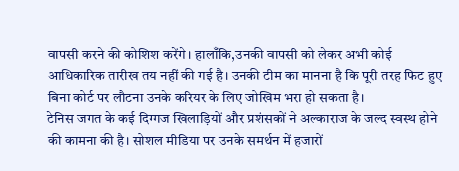वापसी करने की कोशिश करेंगे। हालाँकि,उनकी वापसी को लेकर अभी कोई आधिकारिक तारीख तय नहीं की गई है। उनकी टीम का मानना है कि पूरी तरह फिट हुए बिना कोर्ट पर लौटना उनके करियर के लिए जोखिम भरा हो सकता है।
टेनिस जगत के कई दिग्गज खिलाड़ियों और प्रशंसकों ने अल्काराज के जल्द स्वस्थ होने की कामना की है। सोशल मीडिया पर उनके समर्थन में हजारों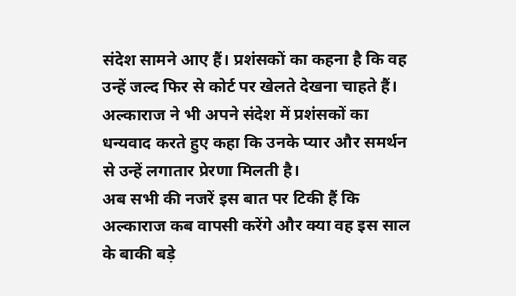संदेश सामने आए हैं। प्रशंसकों का कहना है कि वह उन्हें जल्द फिर से कोर्ट पर खेलते देखना चाहते हैं। अल्काराज ने भी अपने संदेश में प्रशंसकों का धन्यवाद करते हुए कहा कि उनके प्यार और समर्थन से उन्हें लगातार प्रेरणा मिलती है।
अब सभी की नजरें इस बात पर टिकी हैं कि अल्काराज कब वापसी करेंगे और क्या वह इस साल के बाकी बड़े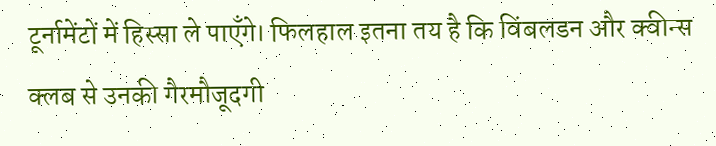टूर्नामेंटों में हिस्सा ले पाएँगे। फिलहाल इतना तय है कि विंबलडन और क्वीन्स क्लब से उनकी गैरमौजूदगी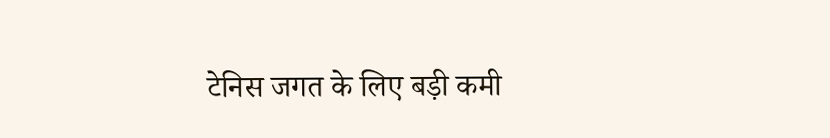टेनिस जगत के लिए बड़ी कमी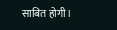साबित होगी।